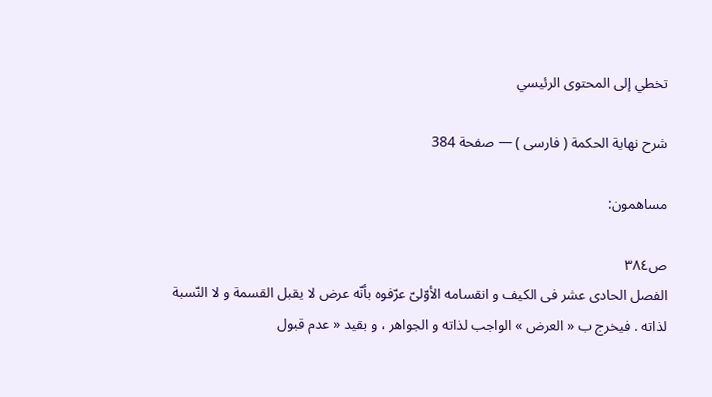تخطي إلى المحتوى الرئيسي

شرح نهاية الحكمة ( فارسى ) — صفحة 384

مساهمون:

ص٣٨٤
الفصل الحادى عشر فى الكيف و انقسامه الأوّلىّ عرّفوه بأنّه عرض لا يقبل القسمة و لا النّسبة لذاته . فيخرج ب « العرض » الواجب لذاته و الجواهر ، و بقيد « عدم قبول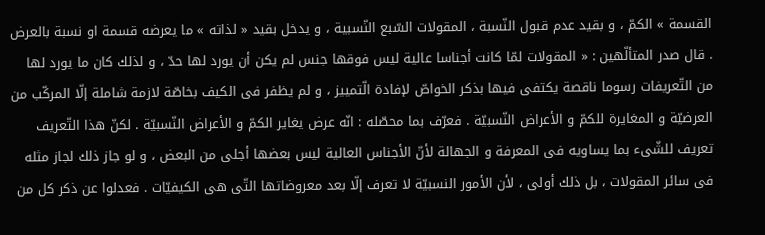القسمة » الكمّ ، و بقيد عدم قبول النّسبة ، المقولات السّبع النّسبية ، و يدخل بقيد « لذاته » ما يعرضه قسمة او نسبة بالعرض . قال صدر المتألّهين : « المقولات لمّا كانت أجناسا عالية ليس فوقها جنس لم يكن أن يورد لها حدّ ، و لذلك كان ما يورد لها من التّعريفات رسوما ناقصة يكتفى فيها بذكر الخواصّ لإفادة الّتمييز ، و لم يظفر فى الكيف بخاصّة لازمة شاملة إلّا المركّب من العرضيّة و المغايرة للكمّ و الأعراض النّسبيّة . فعرّف بما محصّله : انّه عرض يغاير الكمّ و الأعراض النّسبيّة . لكنّ هذا التّعريف تعريف للشّىء بما يساويه فى المعرفة و الجهالة لأنّ الأجناس العالية ليس بعضها أجلى من البعض ، و لو جاز ذلك لجاز مثله فى سائر المقولات ، بل ذلك أولى ، لأن الأمور النسبيّة لا تعرف إلّا بعد معروضاتها التّى هى الكيفيّات . فعدلوا عن ذكر كل من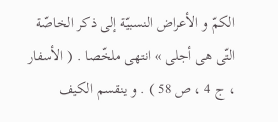الكمّ و الأعراض النسبيّة إلى ذكر الخاصّة التّى هى أجلى » انتهى ملخّصا . ( الأسفار ، ج 4 ، ص 58 ) . و ينقسم الكيف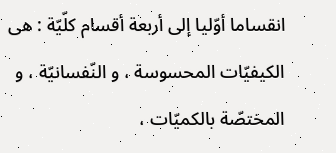انقساما أوّليا إلى أربعة أقسام كلّيّة : هى الكيفيّات المحسوسة ، و النّفسانيّة ، و المختصّة بالكميّات ،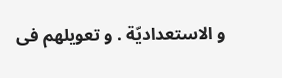و الاستعداديّة . و تعويلهم فى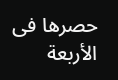حصرها فى الأربعة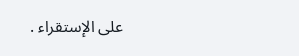على الإستقراء .